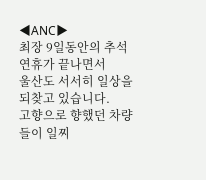◀ANC▶
최장 9일동안의 추석연휴가 끝나면서
울산도 서서히 일상을 되찾고 있습니다.
고향으로 향했던 차량들이 일찌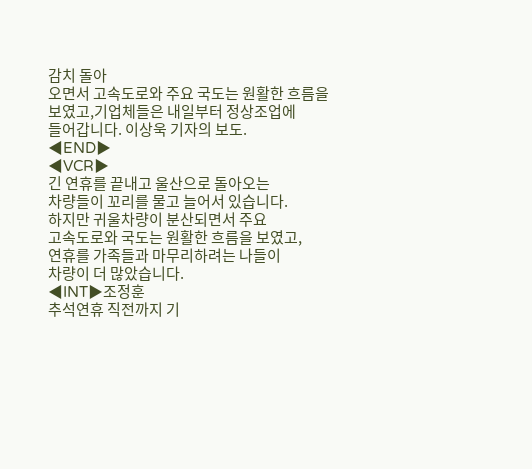감치 돌아
오면서 고속도로와 주요 국도는 원활한 흐름을
보였고,기업체들은 내일부터 정상조업에
들어갑니다. 이상욱 기자의 보도.
◀END▶
◀VCR▶
긴 연휴를 끝내고 울산으로 돌아오는
차량들이 꼬리를 물고 늘어서 있습니다.
하지만 귀울차량이 분산되면서 주요
고속도로와 국도는 원활한 흐름을 보였고,
연휴를 가족들과 마무리하려는 나들이
차량이 더 많았습니다.
◀INT▶조정훈
추석연휴 직전까지 기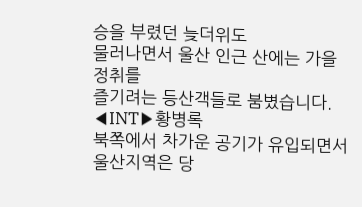승을 부렸던 늦더위도
물러나면서 울산 인근 산에는 가을정취를
즐기려는 등산객들로 붐볐습니다.
◀INT▶황병록
북쪽에서 차가운 공기가 유입되면서
울산지역은 당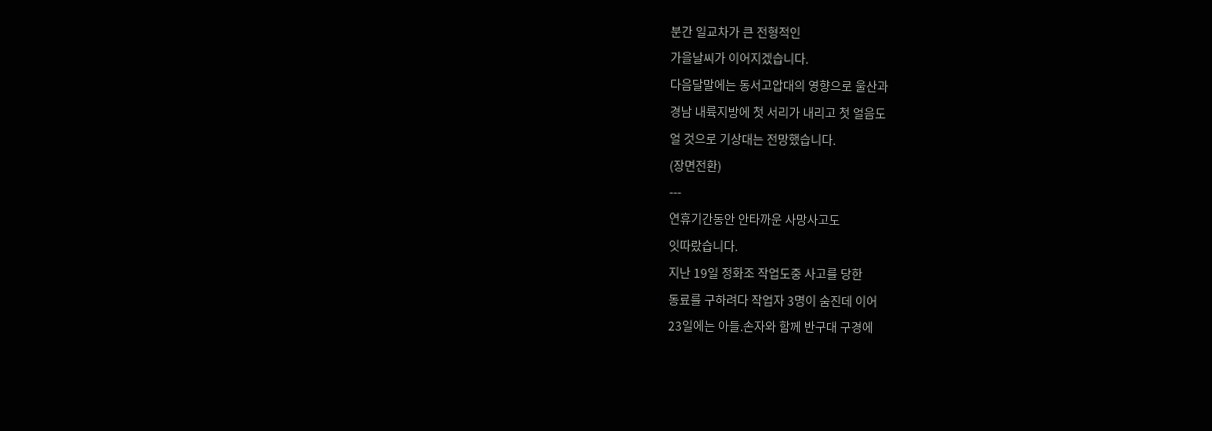분간 일교차가 큰 전형적인
가을날씨가 이어지겠습니다.
다음달말에는 동서고압대의 영향으로 울산과
경남 내륙지방에 첫 서리가 내리고 첫 얼음도
얼 것으로 기상대는 전망했습니다.
(장면전환)
---
연휴기간동안 안타까운 사망사고도
잇따랐습니다.
지난 19일 정화조 작업도중 사고를 당한
동료를 구하려다 작업자 3명이 숨진데 이어
23일에는 아들.손자와 함께 반구대 구경에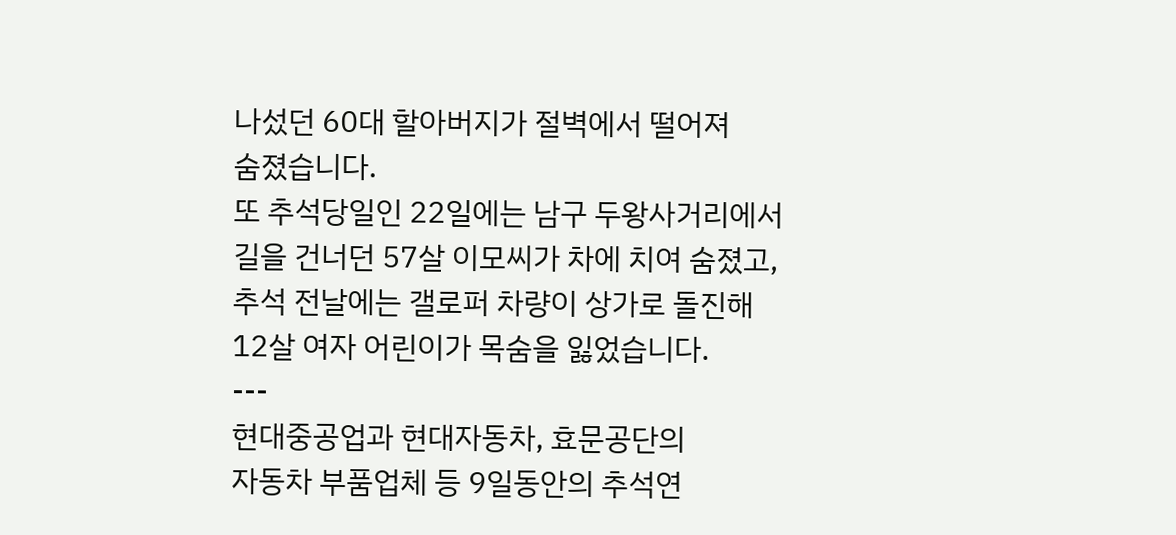나섰던 60대 할아버지가 절벽에서 떨어져
숨졌습니다.
또 추석당일인 22일에는 남구 두왕사거리에서
길을 건너던 57살 이모씨가 차에 치여 숨졌고,
추석 전날에는 갤로퍼 차량이 상가로 돌진해
12살 여자 어린이가 목숨을 잃었습니다.
---
현대중공업과 현대자동차, 효문공단의
자동차 부품업체 등 9일동안의 추석연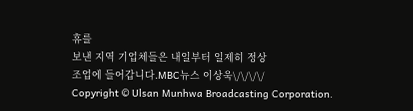휴를
보낸 지역 기업체들은 내일부터 일제히 정상
조업에 들어갑니다.MBC뉴스 이상욱\/\/\/\/
Copyright © Ulsan Munhwa Broadcasting Corporation.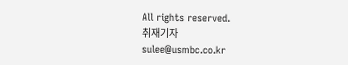All rights reserved.
취재기자
sulee@usmbc.co.kr